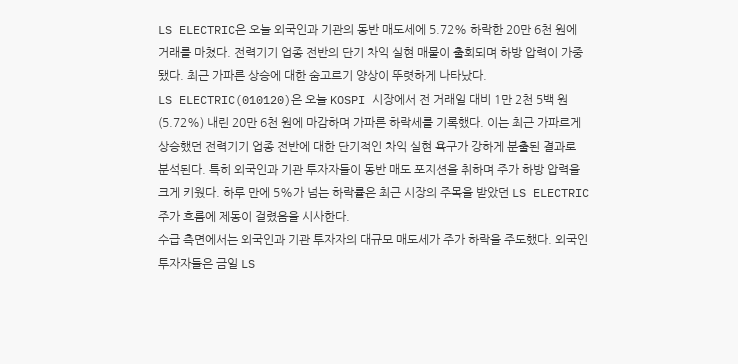LS ELECTRIC은 오늘 외국인과 기관의 동반 매도세에 5.72% 하락한 20만 6천 원에 거래를 마쳤다. 전력기기 업종 전반의 단기 차익 실현 매물이 출회되며 하방 압력이 가중됐다. 최근 가파른 상승에 대한 숨고르기 양상이 뚜렷하게 나타났다.
LS ELECTRIC(010120)은 오늘 KOSPI 시장에서 전 거래일 대비 1만 2천 5백 원(5.72%) 내린 20만 6천 원에 마감하며 가파른 하락세를 기록했다. 이는 최근 가파르게 상승했던 전력기기 업종 전반에 대한 단기적인 차익 실현 욕구가 강하게 분출된 결과로 분석된다. 특히 외국인과 기관 투자자들이 동반 매도 포지션을 취하며 주가 하방 압력을 크게 키웠다. 하루 만에 5%가 넘는 하락률은 최근 시장의 주목을 받았던 LS ELECTRIC 주가 흐름에 제동이 걸렸음을 시사한다.
수급 측면에서는 외국인과 기관 투자자의 대규모 매도세가 주가 하락을 주도했다. 외국인 투자자들은 금일 LS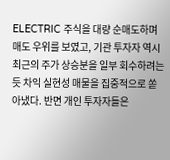ELECTRIC 주식을 대량 순매도하며 매도 우위를 보였고, 기관 투자자 역시 최근의 주가 상승분을 일부 회수하려는 듯 차익 실현성 매물을 집중적으로 쏟아냈다. 반면 개인 투자자들은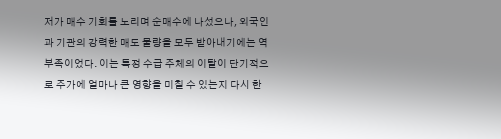저가 매수 기회를 노리며 순매수에 나섰으나, 외국인과 기관의 강력한 매도 물량을 모두 받아내기에는 역부족이었다. 이는 특정 수급 주체의 이탈이 단기적으로 주가에 얼마나 큰 영향을 미칠 수 있는지 다시 한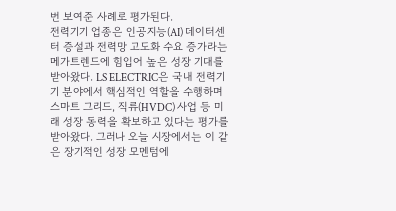번 보여준 사례로 평가된다.
전력기기 업종은 인공지능(AI) 데이터센터 증설과 전력망 고도화 수요 증가라는 메가트렌드에 힘입어 높은 성장 기대를 받아왔다. LS ELECTRIC은 국내 전력기기 분야에서 핵심적인 역할을 수행하며 스마트 그리드, 직류(HVDC) 사업 등 미래 성장 동력을 확보하고 있다는 평가를 받아왔다. 그러나 오늘 시장에서는 이 같은 장기적인 성장 모멘텀에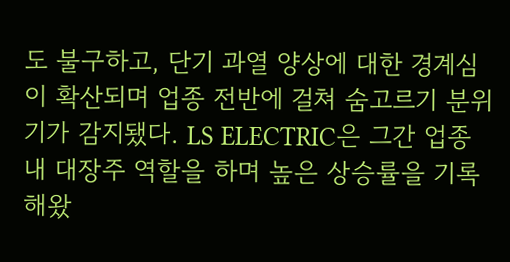도 불구하고, 단기 과열 양상에 대한 경계심이 확산되며 업종 전반에 걸쳐 숨고르기 분위기가 감지됐다. LS ELECTRIC은 그간 업종 내 대장주 역할을 하며 높은 상승률을 기록해왔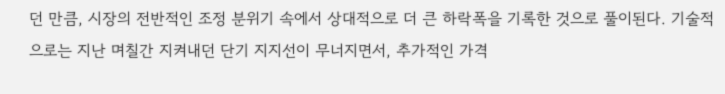던 만큼, 시장의 전반적인 조정 분위기 속에서 상대적으로 더 큰 하락폭을 기록한 것으로 풀이된다. 기술적으로는 지난 며칠간 지켜내던 단기 지지선이 무너지면서, 추가적인 가격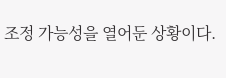조정 가능성을 열어둔 상황이다.